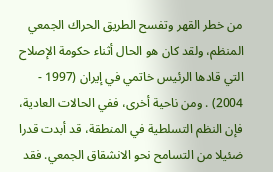من خطر القهر وتفسح الطريق الحراك الجمعي المنظم، ولقد كان هو الحال أثناء حكومة الإصلاح التي قادها الرئيس خاتمي في إيران (1997 - 2004) . ومن ناحية أخرى، ففي الحالات العادية، فإن النظم التسلطية في المنطقة، قد أبدت قدرا ضئيلا من التسامح نحو الانشقاق الجمعي. فقد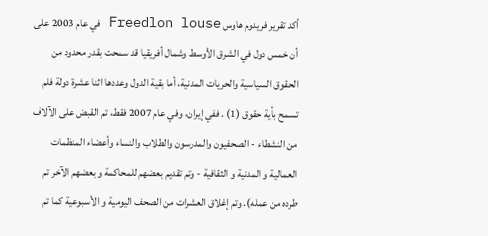أكد تقرير فريدوم هاوس Freedlon louse في عام 2003 على أن خمس دول في الشرق الأوسط وشمال أفريقيا قد سمحت بقدر محدود من الحقوق السياسية والحريات المدنية، أما بقية الدول وعددها اثنا عشرة دولة فلم تسمح بأية حقوق (1) . ففي إيران، وفي عام 2007 فقط، تم القبض على الآلاف من النشطاء - الصحفيون والمدرسون والطلاب والنساء وأعضاء المنظمات العمالية و المدنية و الثقافية - وتم تقديم بعضهم للمحاكمة و بعضهم الآخر تم طرده من عمله). وتم إغلاق العشرات من الصحف اليومية و الأسبوعية كما تم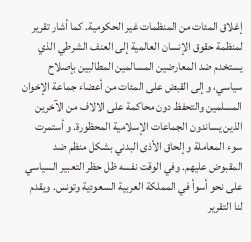إغلاق المئات من المنظمات غير الحكومية. كما أشار تقرير لمنظمة حقوق الإنسان العالمية إلى العنف الشرطي الذي يستخدم ضد المعارضين المسالمين المطالبين بإصلاح سياسي، و إلى القبض على المئات من أعضاء جماعة الإخوان المسلمين والتحفظ دون محاكمة على الالاف من الآخرين الذين يساندون الجماعات الإسلامية المحظورة. و أستمرت سوء المعاملة و إلحاق الأذى البدني بشكل منظم ضد المقبوض عليهم. وفي الوقت نفسه ظل حظر التعبير السياسي على نحو أسوأ في المملكة العربية السعودية وتونس. ويقدم لنا التقرير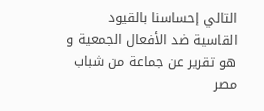التالي إحساسنا بالقيود القاسية ضد الأفعال الجمعية و هو تقرير عن جماعة من شباب مصر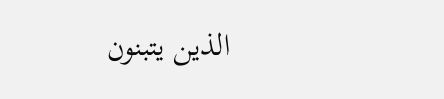الذين يتبنون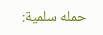حمله سلمية: